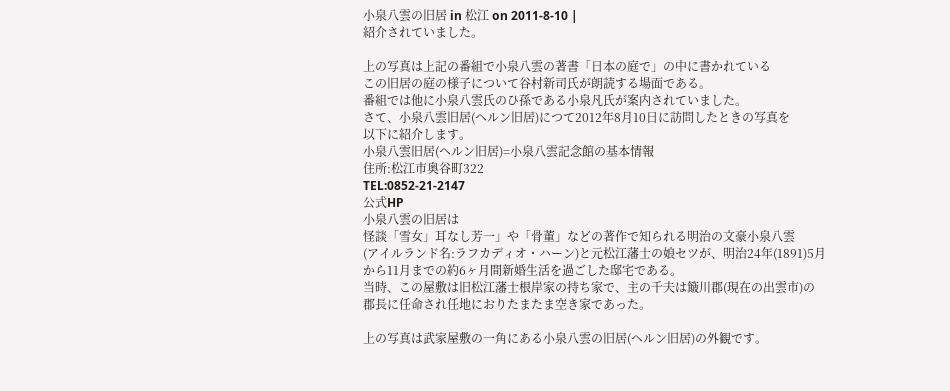小泉八雲の旧居 in 松江 on 2011-8-10 |
紹介されていました。

上の写真は上記の番組で小泉八雲の著書「日本の庭で」の中に書かれている
この旧居の庭の様子について谷村新司氏が朗読する場面である。
番組では他に小泉八雲氏のひ孫である小泉凡氏が案内されていました。
さて、小泉八雲旧居(ヘルン旧居)につて2012年8月10日に訪問したときの写真を
以下に紹介します。
小泉八雲旧居(ヘルン旧居)=小泉八雲記念館の基本情報
住所:松江市奥谷町322
TEL:0852-21-2147
公式HP
小泉八雲の旧居は
怪談「雪女」耳なし芳一」や「骨董」などの著作で知られる明治の文豪小泉八雲
(アイルランド名:ラフカディオ・ハーン)と元松江藩士の娘セツが、明治24年(1891)5月
から11月までの約6ヶ月間新婚生活を過ごした邸宅である。
当時、この屋敷は旧松江藩士根岸家の持ち家で、主の千夫は簸川郡(現在の出雲市)の
郡長に任命され任地におりたまたま空き家であった。

上の写真は武家屋敷の一角にある小泉八雲の旧居(ヘルン旧居)の外観です。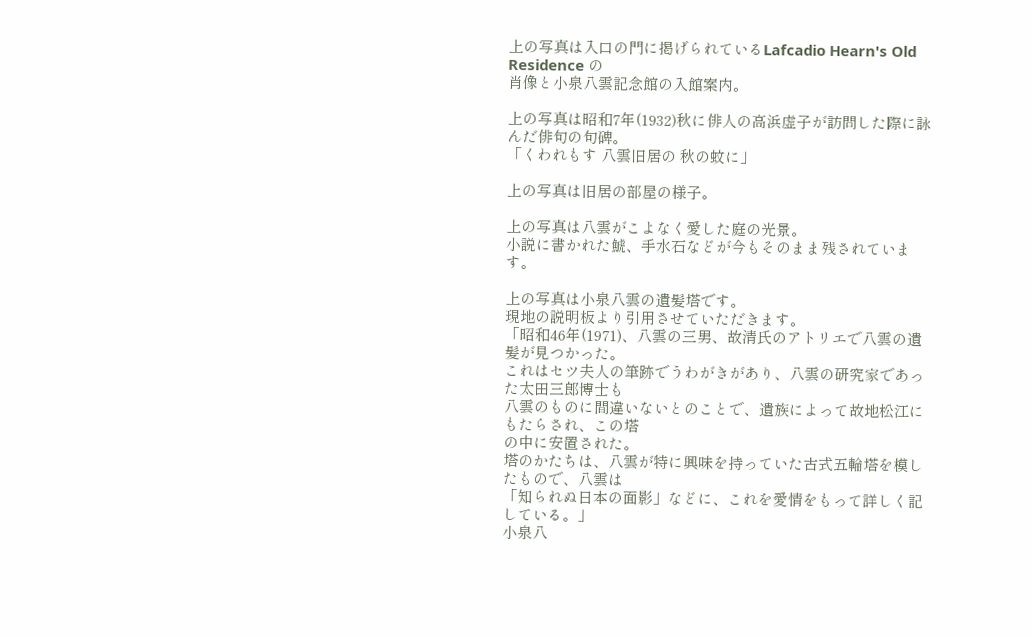上の写真は入口の門に掲げられているLafcadio Hearn's Old Residence の
肖像と小泉八雲記念館の入館案内。

上の写真は昭和7年(1932)秋に俳人の高浜虚子が訪問した際に詠んだ俳句の句碑。
「くわれもす 八雲旧居の 秋の蚊に」

上の写真は旧居の部屋の様子。

上の写真は八雲がこよなく愛した庭の光景。
小説に書かれた鯱、手水石などが今もそのまま残されています。

上の写真は小泉八雲の遺髪塔です。
現地の説明板より引用させていただきます。
「昭和46年(1971)、八雲の三男、故清氏のアトリエで八雲の遺髪が見つかった。
これはセツ夫人の筆跡でうわがきがあり、八雲の研究家であった太田三郎博士も
八雲のものに間違いないとのことで、遺族によって故地松江にもたらされ、この塔
の中に安置された。
塔のかたちは、八雲が特に興味を持っていた古式五輪塔を模したもので、八雲は
「知られぬ日本の面影」などに、これを愛情をもって詳しく記している。」
小泉八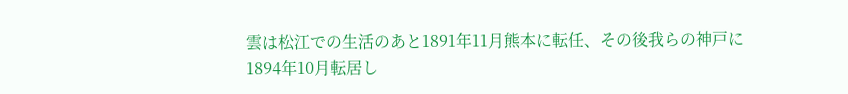雲は松江での生活のあと1891年11月熊本に転任、その後我らの神戸に
1894年10月転居し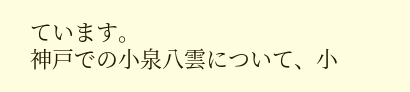ています。
神戸での小泉八雲について、小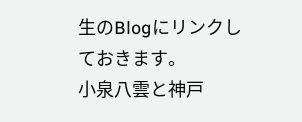生のBlogにリンクしておきます。
小泉八雲と神戸